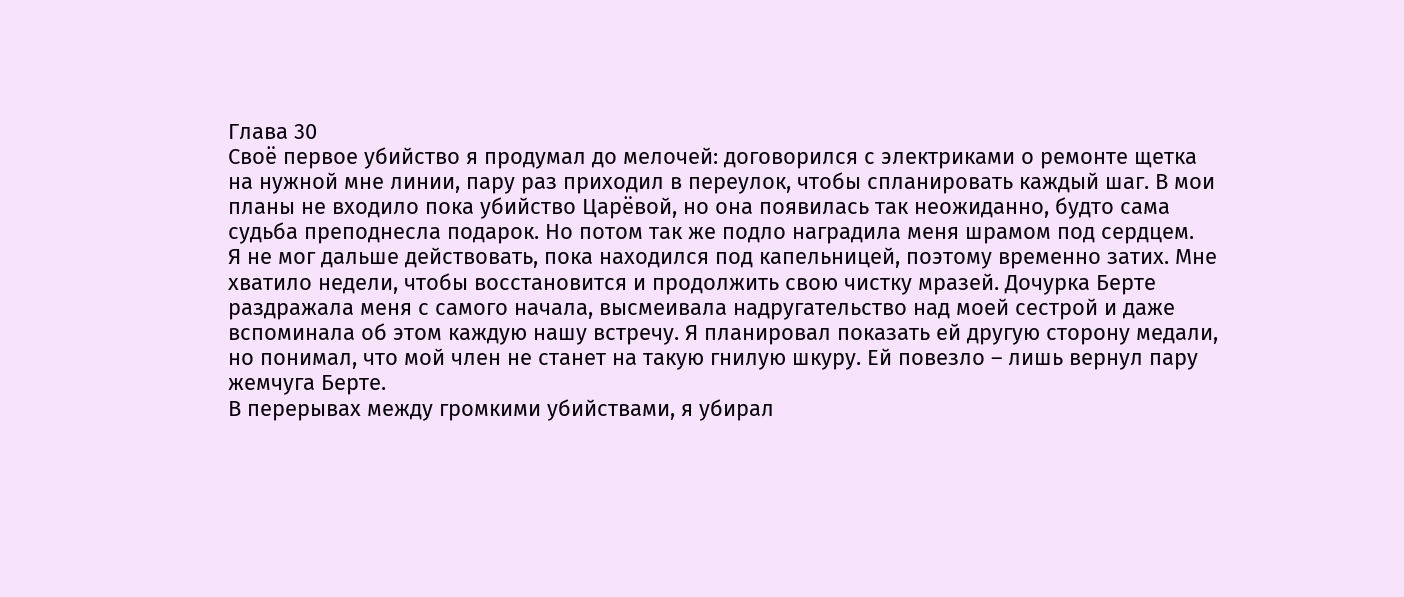Глава 30
Своё первое убийство я продумал до мелочей: договорился с электриками о ремонте щетка на нужной мне линии, пару раз приходил в переулок, чтобы спланировать каждый шаг. В мои планы не входило пока убийство Царёвой, но она появилась так неожиданно, будто сама судьба преподнесла подарок. Но потом так же подло наградила меня шрамом под сердцем.
Я не мог дальше действовать, пока находился под капельницей, поэтому временно затих. Мне хватило недели, чтобы восстановится и продолжить свою чистку мразей. Дочурка Берте раздражала меня с самого начала, высмеивала надругательство над моей сестрой и даже вспоминала об этом каждую нашу встречу. Я планировал показать ей другую сторону медали, но понимал, что мой член не станет на такую гнилую шкуру. Ей повезло – лишь вернул пару жемчуга Берте.
В перерывах между громкими убийствами, я убирал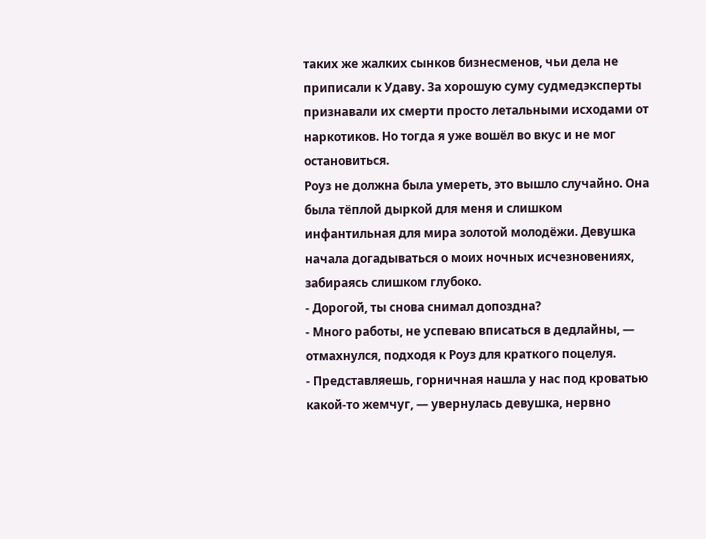таких же жалких сынков бизнесменов, чьи дела не приписали к Удаву. За хорошую суму судмедэксперты признавали их смерти просто летальными исходами от наркотиков. Но тогда я уже вошёл во вкус и не мог остановиться.
Роуз не должна была умереть, это вышло случайно. Она была тёплой дыркой для меня и слишком инфантильная для мира золотой молодёжи. Девушка начала догадываться о моих ночных исчезновениях, забираясь слишком глубоко.
- Дорогой, ты снова снимал допоздна?
- Много работы, не успеваю вписаться в дедлайны, — отмахнулся, подходя к Роуз для краткого поцелуя.
- Представляешь, горничная нашла у нас под кроватью какой-то жемчуг, — увернулась девушка, нервно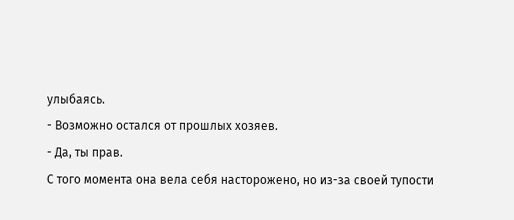улыбаясь.
- Возможно остался от прошлых хозяев.
- Да, ты прав.
С того момента она вела себя насторожено, но из-за своей тупости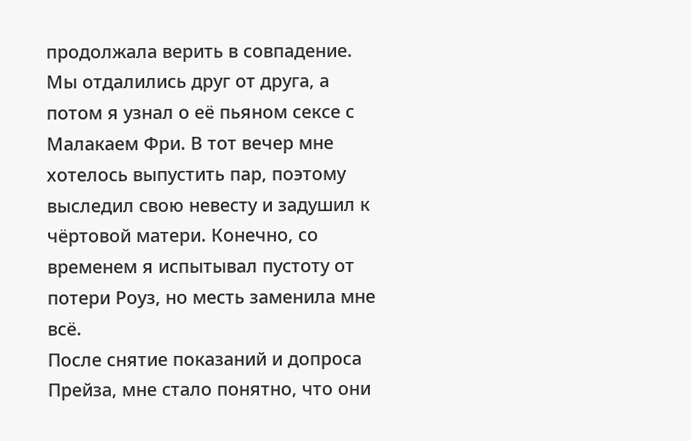продолжала верить в совпадение. Мы отдалились друг от друга, а потом я узнал о её пьяном сексе с Малакаем Фри. В тот вечер мне хотелось выпустить пар, поэтому выследил свою невесту и задушил к чёртовой матери. Конечно, со временем я испытывал пустоту от потери Роуз, но месть заменила мне всё.
После снятие показаний и допроса Прейза, мне стало понятно, что они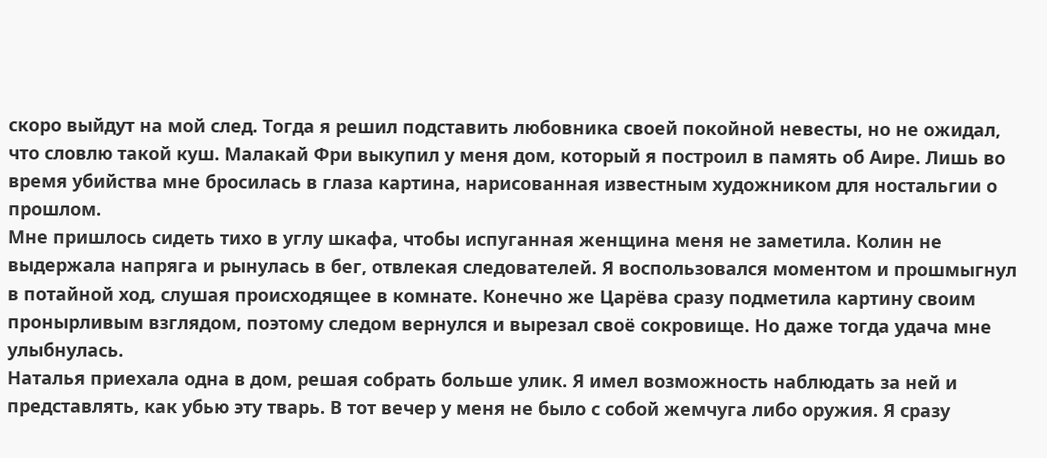скоро выйдут на мой след. Тогда я решил подставить любовника своей покойной невесты, но не ожидал, что словлю такой куш. Малакай Фри выкупил у меня дом, который я построил в память об Аире. Лишь во время убийства мне бросилась в глаза картина, нарисованная известным художником для ностальгии о прошлом.
Мне пришлось сидеть тихо в углу шкафа, чтобы испуганная женщина меня не заметила. Колин не выдержала напряга и рынулась в бег, отвлекая следователей. Я воспользовался моментом и прошмыгнул в потайной ход, слушая происходящее в комнате. Конечно же Царёва сразу подметила картину своим пронырливым взглядом, поэтому следом вернулся и вырезал своё сокровище. Но даже тогда удача мне улыбнулась.
Наталья приехала одна в дом, решая собрать больше улик. Я имел возможность наблюдать за ней и представлять, как убью эту тварь. В тот вечер у меня не было с собой жемчуга либо оружия. Я сразу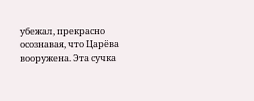убежал, прекрасно осознавая, что Царёва вооружена. Эта сучка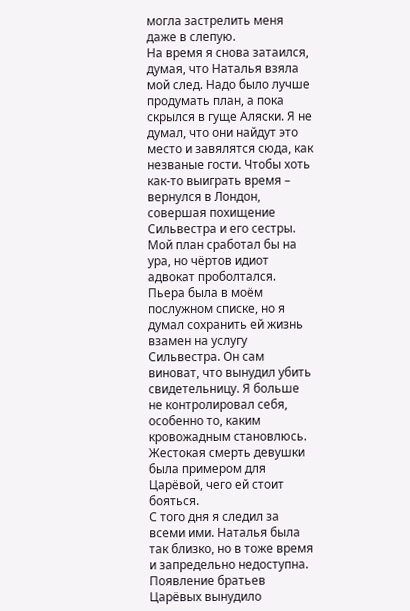могла застрелить меня даже в слепую.
На время я снова затаился, думая, что Наталья взяла мой след. Надо было лучше продумать план, а пока скрылся в гуще Аляски. Я не думал, что они найдут это место и завялятся сюда, как незваные гости. Чтобы хоть как-то выиграть время – вернулся в Лондон, совершая похищение Сильвестра и его сестры. Мой план сработал бы на ура, но чёртов идиот адвокат проболтался.
Пьера была в моём послужном списке, но я думал сохранить ей жизнь взамен на услугу Сильвестра. Он сам виноват, что вынудил убить свидетельницу. Я больше не контролировал себя, особенно то, каким кровожадным становлюсь. Жестокая смерть девушки была примером для Царёвой, чего ей стоит бояться.
С того дня я следил за всеми ими. Наталья была так близко, но в тоже время и запредельно недоступна. Появление братьев Царёвых вынудило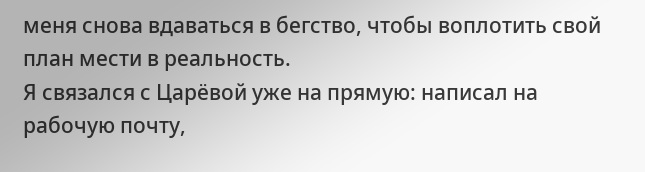меня снова вдаваться в бегство, чтобы воплотить свой план мести в реальность.
Я связался с Царёвой уже на прямую: написал на рабочую почту,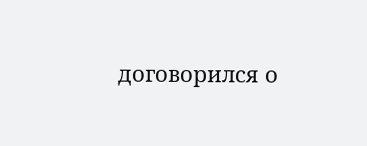договорился о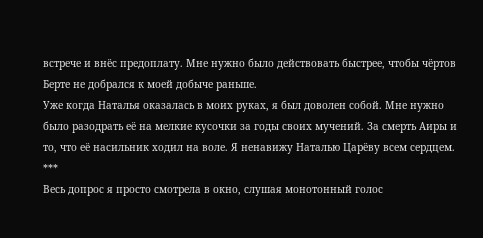встрече и внёс предоплату. Мне нужно было действовать быстрее, чтобы чёртов Берте не добрался к моей добыче раньше.
Уже когда Наталья оказалась в моих руках, я был доволен собой. Мне нужно было разодрать её на мелкие кусочки за годы своих мучений. За смерть Аиры и то, что её насильник ходил на воле. Я ненавижу Наталью Царёву всем сердцем.
***
Весь допрос я просто смотрела в окно, слушая монотонный голос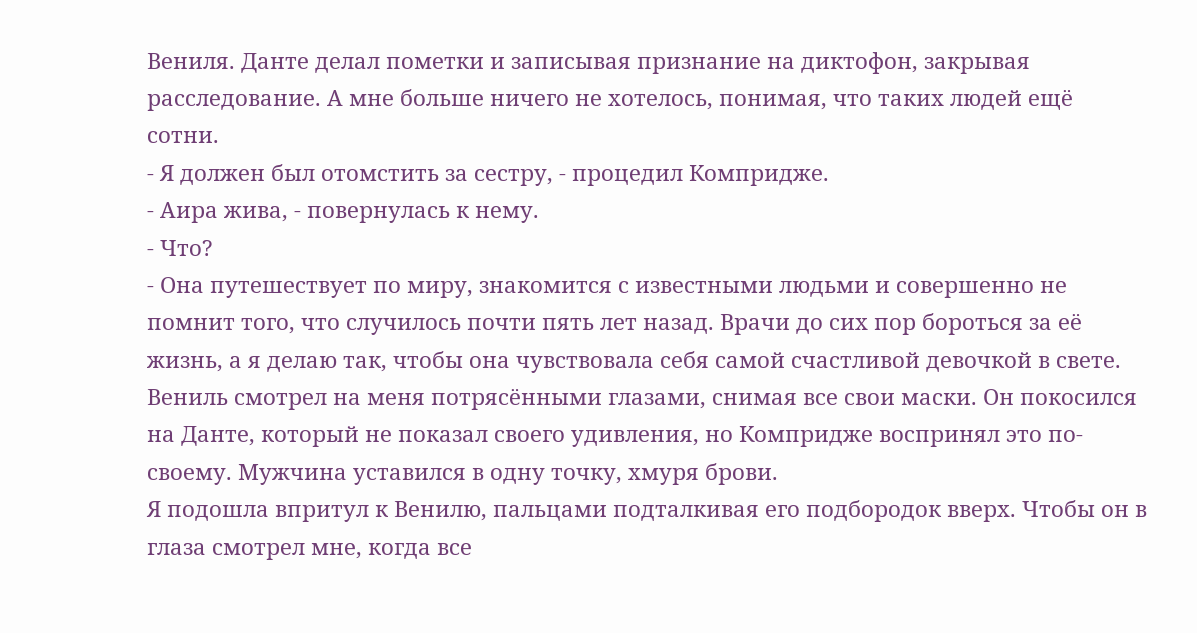Вениля. Данте делал пометки и записывая признание на диктофон, закрывая расследование. А мне больше ничего не хотелось, понимая, что таких людей ещё сотни.
- Я должен был отомстить за сестру, - процедил Компридже.
- Аира жива, - повернулась к нему.
- Что?
- Она путешествует по миру, знакомится с известными людьми и совершенно не помнит того, что случилось почти пять лет назад. Врачи до сих пор бороться за её жизнь, а я делаю так, чтобы она чувствовала себя самой счастливой девочкой в свете.
Вениль смотрел на меня потрясёнными глазами, снимая все свои маски. Он покосился на Данте, который не показал своего удивления, но Компридже воспринял это по-своему. Мужчина уставился в одну точку, хмуря брови.
Я подошла впритул к Венилю, пальцами подталкивая его подбородок вверх. Чтобы он в глаза смотрел мне, когда все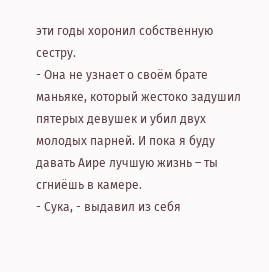эти годы хоронил собственную сестру.
- Она не узнает о своём брате маньяке, который жестоко задушил пятерых девушек и убил двух молодых парней. И пока я буду давать Аире лучшую жизнь – ты сгниёшь в камере.
- Сука, - выдавил из себя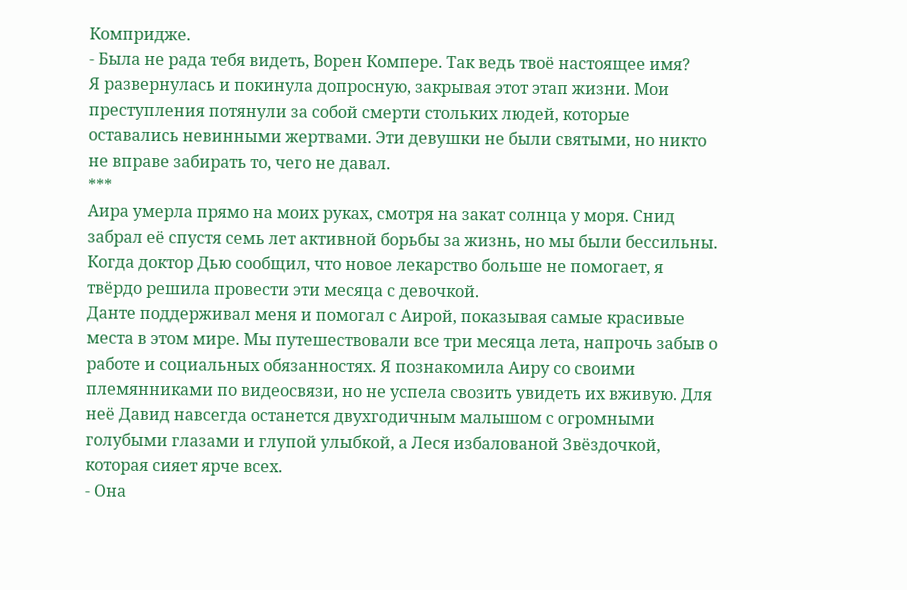Компридже.
- Была не рада тебя видеть, Ворен Компере. Так ведь твоё настоящее имя?
Я развернулась и покинула допросную, закрывая этот этап жизни. Мои преступления потянули за собой смерти стольких людей, которые оставались невинными жертвами. Эти девушки не были святыми, но никто не вправе забирать то, чего не давал.
***
Аира умерла прямо на моих руках, смотря на закат солнца у моря. Снид забрал её спустя семь лет активной борьбы за жизнь, но мы были бессильны. Когда доктор Дью сообщил, что новое лекарство больше не помогает, я твёрдо решила провести эти месяца с девочкой.
Данте поддерживал меня и помогал с Аирой, показывая самые красивые места в этом мире. Мы путешествовали все три месяца лета, напрочь забыв о работе и социальных обязанностях. Я познакомила Аиру со своими племянниками по видеосвязи, но не успела свозить увидеть их вживую. Для неё Давид навсегда останется двухгодичным малышом с огромными голубыми глазами и глупой улыбкой, а Леся избалованой Звёздочкой, которая сияет ярче всех.
- Она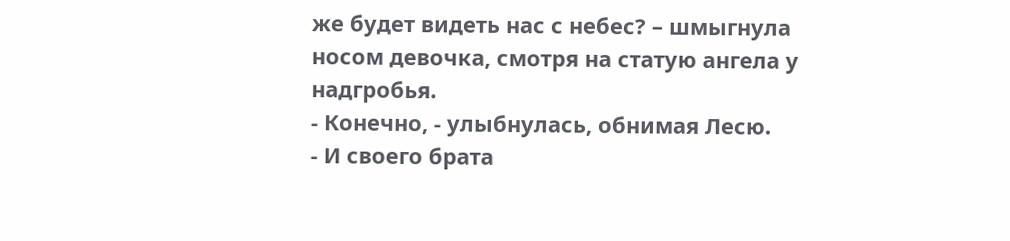же будет видеть нас с небес? – шмыгнула носом девочка, смотря на статую ангела у надгробья.
- Конечно, - улыбнулась, обнимая Лесю.
- И своего брата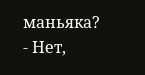маньяка?
- Нет,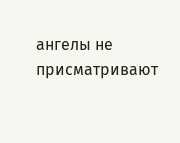ангелы не присматривают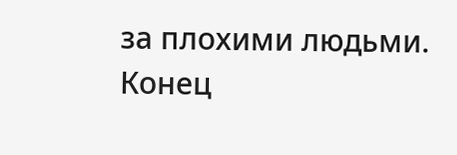за плохими людьми.
Конец